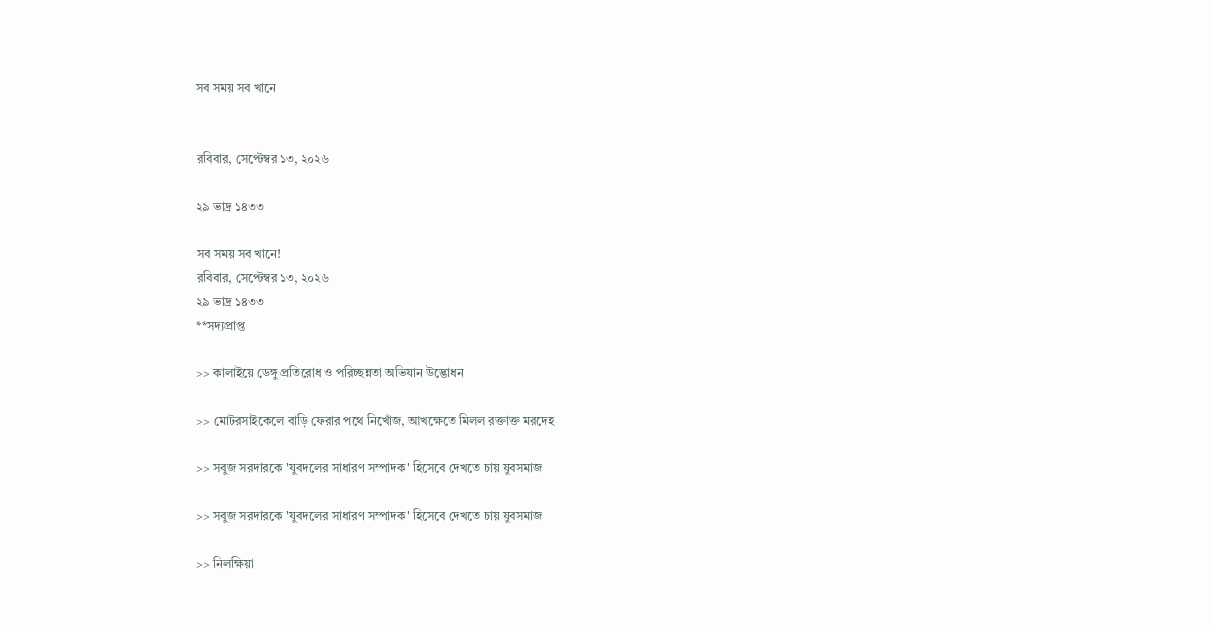সব সময় সব খানে


রবিবার, সেপ্টেম্বর ১৩, ২০২৬

২৯ ভাদ্র ১৪৩৩

সব সময় সব খানে!
রবিবার, সেপ্টেম্বর ১৩, ২০২৬
২৯ ভাদ্র ১৪৩৩
**সদ্যপ্রাপ্ত

>> কালাইয়ে ডেঙ্গু প্রতিরোধ ও পরিচ্ছন্নতা অভিযান উদ্ভোধন

>> মোটরসাইকেলে বাড়ি ফেরার পথে নিখোঁজ, আখক্ষেতে মিলল রক্তাক্ত মরদেহ

>> সবুজ সরদারকে 'যুবদলের সাধারণ সম্পাদক' হিসেবে দেখতে চায় যুবসমাজ

>> সবুজ সরদারকে 'যুবদলের সাধারণ সম্পাদক' হিসেবে দেখতে চায় যুবসমাজ

>> নিলক্ষিয়া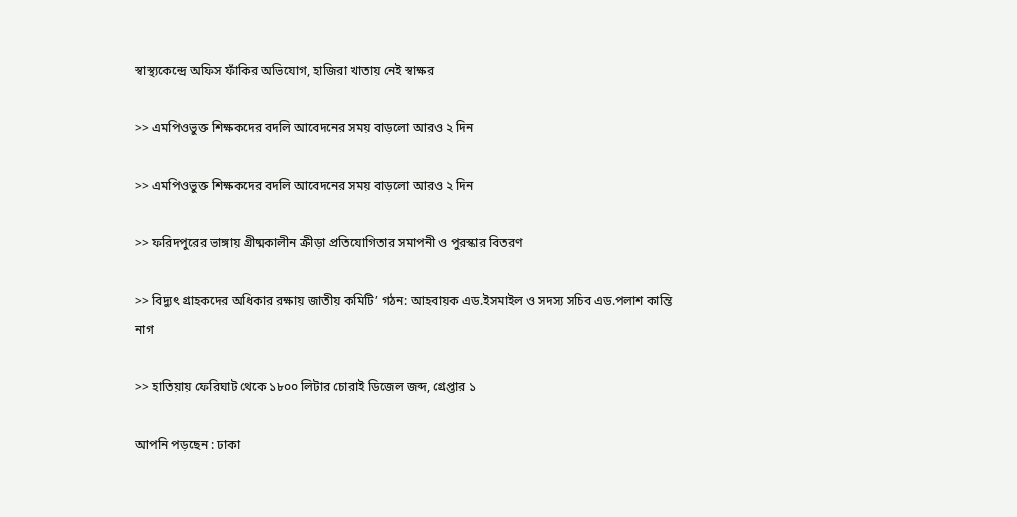স্বাস্থ্যকেন্দ্রে অফিস ফাঁকির অভিযোগ, হাজিরা খাতায় নেই স্বাক্ষর

>> এমপিওভুক্ত শিক্ষকদের বদলি আবেদনের সময় বাড়লো আরও ২ দিন

>> এমপিওভুক্ত শিক্ষকদের বদলি আবেদনের সময় বাড়লো আরও ২ দিন

>> ফরিদপুরের ভাঙ্গায় গ্রীষ্মকালীন ক্রীড়া প্রতিযোগিতার সমাপনী ও পুরস্কার বিতরণ

>> বিদ্যুৎ গ্রাহকদের অধিকার রক্ষায় জাতীয় কমিটি’ গঠন: আহবায়ক এড.ইসমাইল ও সদস্য সচিব এড.পলাশ কান্তি নাগ

>> হাতিয়ায় ফেরিঘাট থেকে ১৮০০ লিটার চোরাই ডিজেল জব্দ, গ্রেপ্তার ১

আপনি পড়ছেন : ঢাকা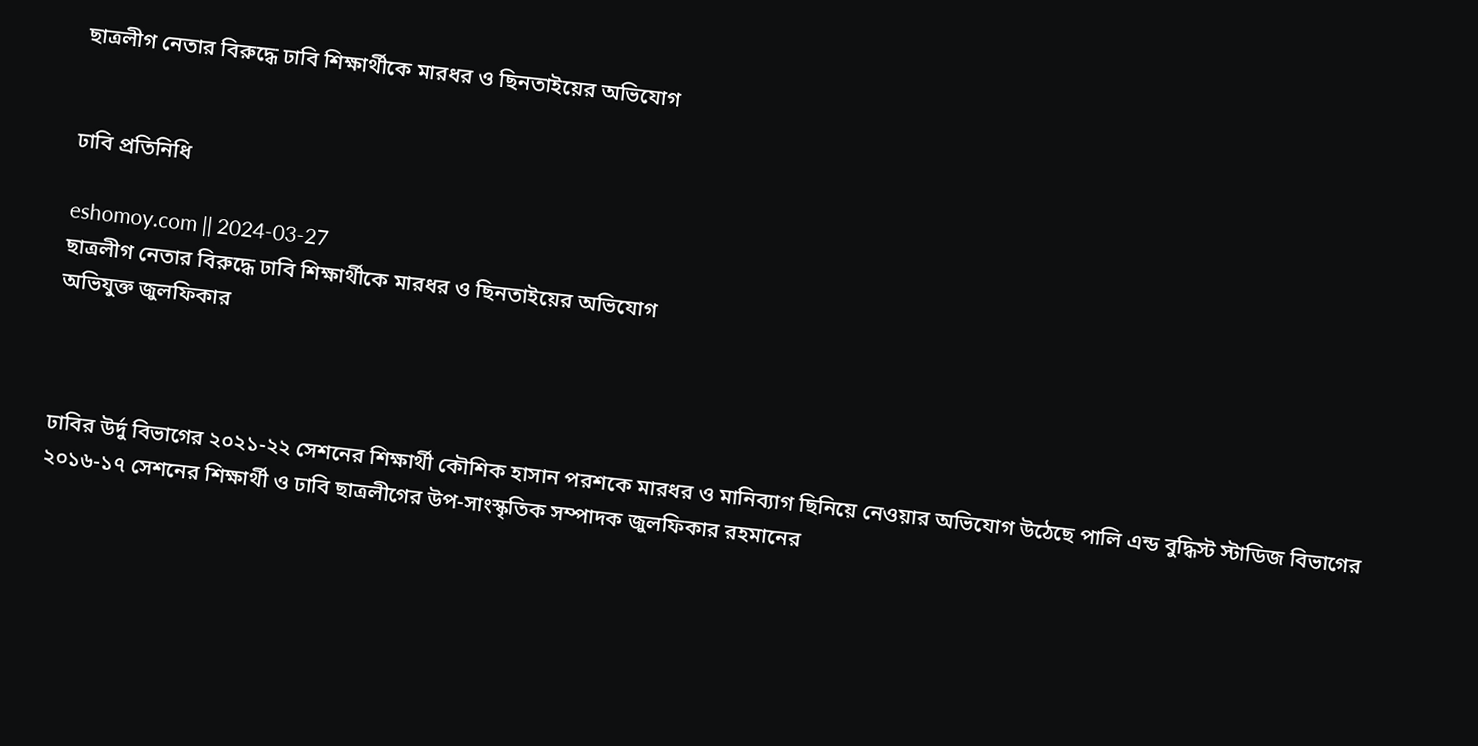ছাত্রলীগ নেতার বিরুদ্ধে ঢাবি শিক্ষার্থীকে মারধর ও ছিনতাইয়ের অভিযোগ


ঢাবি প্রতিনিধি

eshomoy.com || 2024-03-27
ছাত্রলীগ নেতার বিরুদ্ধে ঢাবি শিক্ষার্থীকে মারধর ও ছিনতাইয়ের অভিযোগ
অভিযুক্ত জুলফিকার



ঢাবির উর্দু বিভাগের ২০২১-২২ সেশনের শিক্ষার্থী কৌশিক হাসান পরশকে মারধর ও মানিব্যাগ ছিনিয়ে নেওয়ার অভিযোগ উঠেছে পালি এন্ড বুদ্ধিস্ট স্টাডিজ বিভাগের ২০১৬-১৭ সেশনের শিক্ষার্থী ও ঢাবি ছাত্রলীগের উপ-সাংস্কৃতিক সম্পাদক জুলফিকার রহমানের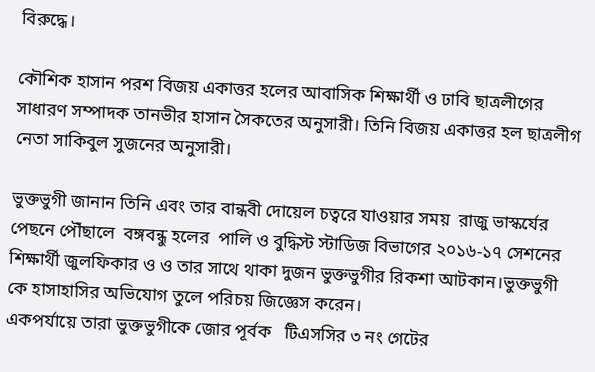বিরুদ্ধে।

কৌশিক হাসান পরশ বিজয় একাত্তর হলের আবাসিক শিক্ষার্থী ও ঢাবি ছাত্রলীগের সাধারণ সম্পাদক তানভীর হাসান সৈকতের অনুসারী। তিনি বিজয় একাত্তর হল ছাত্রলীগ নেতা সাকিবুল সুজনের অনুসারী।

ভুক্তভুগী জানান তিনি এবং তার বান্ধবী দোয়েল চত্বরে যাওয়ার সময়  রাজু ভাস্কর্যের পেছনে পৌঁছালে  বঙ্গবন্ধু হলের  পালি ও বুদ্ধিস্ট স্টাডিজ বিভাগের ২০১৬-১৭ সেশনের শিক্ষার্থী জুলফিকার ও ও তার সাথে থাকা দুজন ভুক্তভুগীর রিকশা আটকান।ভুক্তভুগী কে হাসাহাসির অভিযোগ তুলে পরিচয় জিজ্ঞেস করেন।
একপর্যায়ে তারা ভুক্তভুগীকে জোর পূর্বক   টিএসসির ৩ নং গেটের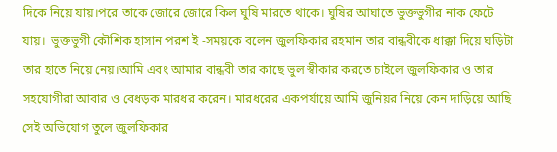দিকে নিয়ে যায়।পরে তাকে জোরে জোরে কিল ঘুষি মারতে থাকে। ঘুষির আঘাতে ভুক্তভুগীর নাক ফেটে যায়।  ভুক্তভুগী কৌশিক হাসান পরশ ই -সময়কে বলেন জুলফিকার রহমান তার বান্ধবীকে ধাক্কা দিয়ে ঘড়িটা তার হাতে নিয়ে নেয়।আমি এবং আমার বান্ধবী তার কাছে ভুল স্বীকার করতে চাইলে জুলফিকার ও তার সহযোগীরা আবার ও বেধড়ক মারধর করেন। মারধরের একপর্যায়ে আমি জুনিয়র নিয়ে কেন দাড়িয়ে আছি সেই অভিযোগ তুলে জুলফিকার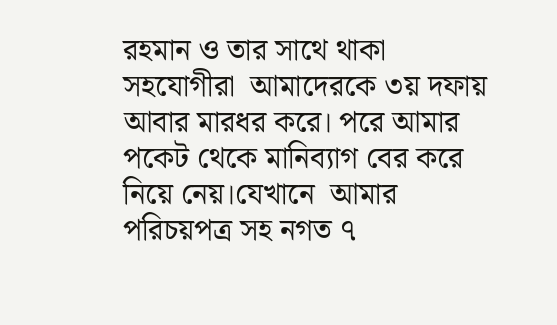রহমান ও তার সাথে থাকা সহযোগীরা  আমাদেরকে ৩য় দফায়  আবার মারধর করে। পরে আমার পকেট থেকে মানিব্যাগ বের করে নিয়ে নেয়।যেখানে  আমার পরিচয়পত্র সহ নগত ৭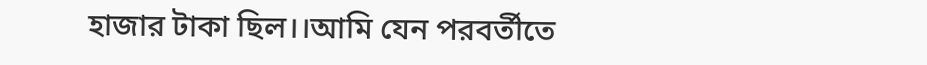হাজার টাকা ছিল।।আমি যেন পরবর্তীতে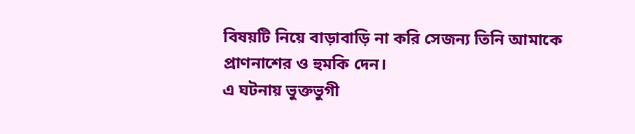বিষয়টি নিয়ে বাড়াবাড়ি না করি সেজন্য তিনি আমাকে প্রাণনাশের ও হুমকি দেন।
এ ঘটনায় ভুক্তভুগী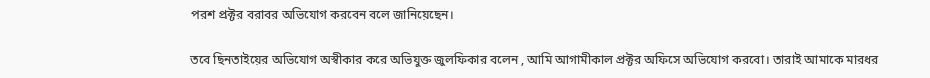পরশ প্রক্টর বরাবর অভিযোগ করবেন বলে জানিয়েছেন।

তবে ছিনতাইয়ের অভিযোগ অস্বীকার করে অভিযুক্ত জুলফিকার বলেন , আমি আগামীকাল প্রক্টর অফিসে অভিযোগ করবো। তারাই আমাকে মারধর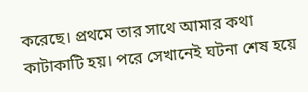করেছে। প্রথমে তার সাথে আমার কথা কাটাকাটি হয়। পরে সেখানেই ঘটনা শেষ হয়ে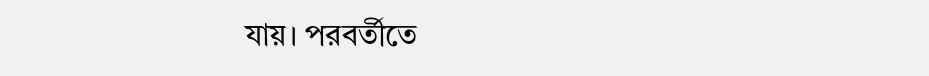যায়। পরবর্তীতে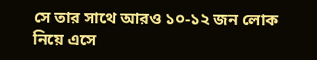সে তার সাথে আরও ১০-১২ জন লোক নিয়ে এসে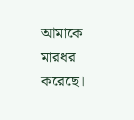আমাকে মারধর করেছে।